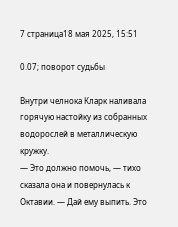7 страница18 мая 2025, 15:51

0.07; поворот судьбы

Внутри челнока Кларк наливала горячую настойку из собранных водорослей в металлическую кружку.
— Это должно помочь, — тихо сказала она и повернулась к Октавии. — Дай ему выпить. Это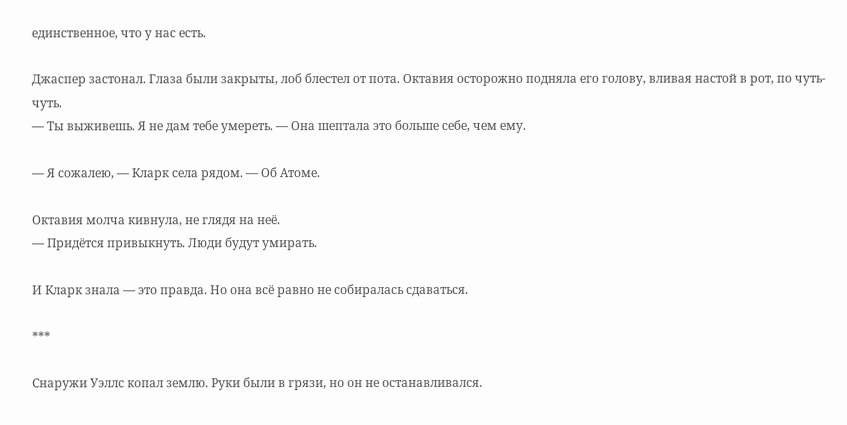единственное, что у нас есть.

Джаспер застонал. Глаза были закрыты, лоб блестел от пота. Октавия осторожно подняла его голову, вливая настой в рот, по чуть-чуть.
— Ты выживешь. Я не дам тебе умереть. — Она шептала это больше себе, чем ему.

— Я сожалею, — Кларк села рядом. — Об Атоме.

Октавия молча кивнула, не глядя на неё.
— Придётся привыкнуть. Люди будут умирать.

И Кларк знала — это правда. Но она всё равно не собиралась сдаваться.

***

Снаружи Уэллс копал землю. Руки были в грязи, но он не останавливался.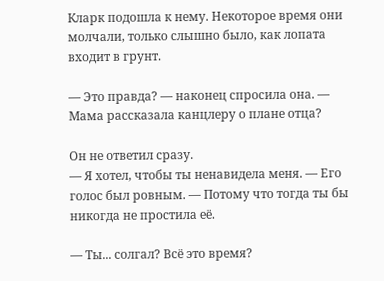Кларк подошла к нему. Некоторое время они молчали, только слышно было, как лопата входит в грунт.

— Это правда? — наконец спросила она. — Мама рассказала канцлеру о плане отца?

Он не ответил сразу.
— Я хотел, чтобы ты ненавидела меня. — Его голос был ровным. — Потому что тогда ты бы никогда не простила её.

— Ты... солгал? Всё это время?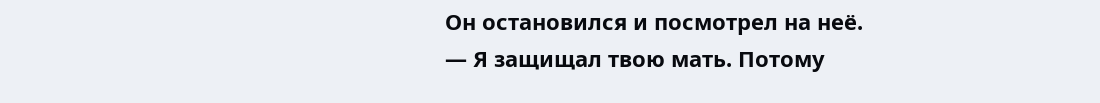Он остановился и посмотрел на неё.
— Я защищал твою мать. Потому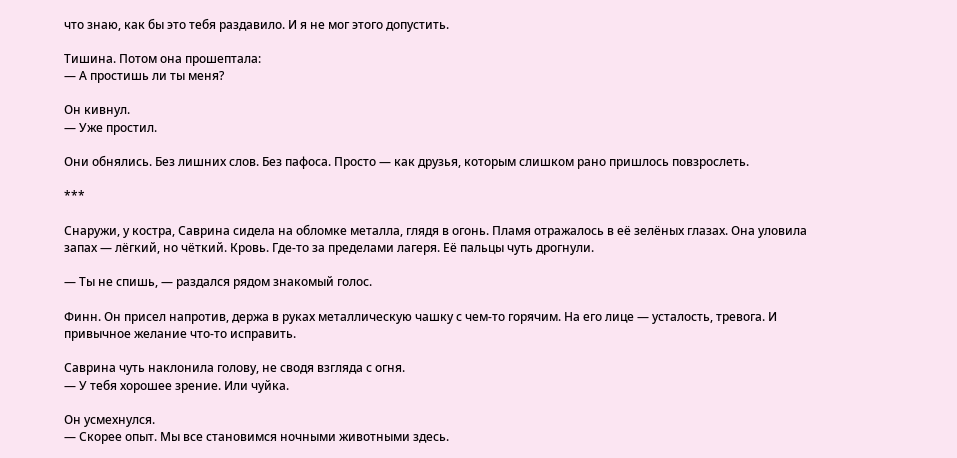что знаю, как бы это тебя раздавило. И я не мог этого допустить.

Тишина. Потом она прошептала:
— А простишь ли ты меня?

Он кивнул.
— Уже простил.

Они обнялись. Без лишних слов. Без пафоса. Просто — как друзья, которым слишком рано пришлось повзрослеть.

***

Снаружи, у костра, Саврина сидела на обломке металла, глядя в огонь. Пламя отражалось в её зелёных глазах. Она уловила запах — лёгкий, но чёткий. Кровь. Где-то за пределами лагеря. Её пальцы чуть дрогнули.

— Ты не спишь, — раздался рядом знакомый голос.

Финн. Он присел напротив, держа в руках металлическую чашку с чем-то горячим. На его лице — усталость, тревога. И привычное желание что-то исправить.

Саврина чуть наклонила голову, не сводя взгляда с огня.
— У тебя хорошее зрение. Или чуйка.

Он усмехнулся.
— Скорее опыт. Мы все становимся ночными животными здесь.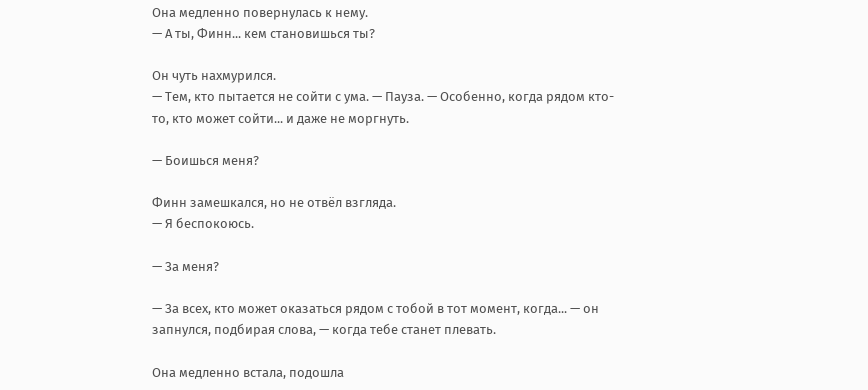Она медленно повернулась к нему.
— А ты, Финн... кем становишься ты?

Он чуть нахмурился.
— Тем, кто пытается не сойти с ума. — Пауза. — Особенно, когда рядом кто-то, кто может сойти... и даже не моргнуть.

— Боишься меня?

Финн замешкался, но не отвёл взгляда.
— Я беспокоюсь.

— За меня?

— За всех, кто может оказаться рядом с тобой в тот момент, когда... — он запнулся, подбирая слова, — когда тебе станет плевать.

Она медленно встала, подошла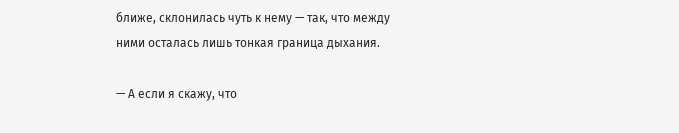ближе, склонилась чуть к нему — так, что между ними осталась лишь тонкая граница дыхания.

— А если я скажу, что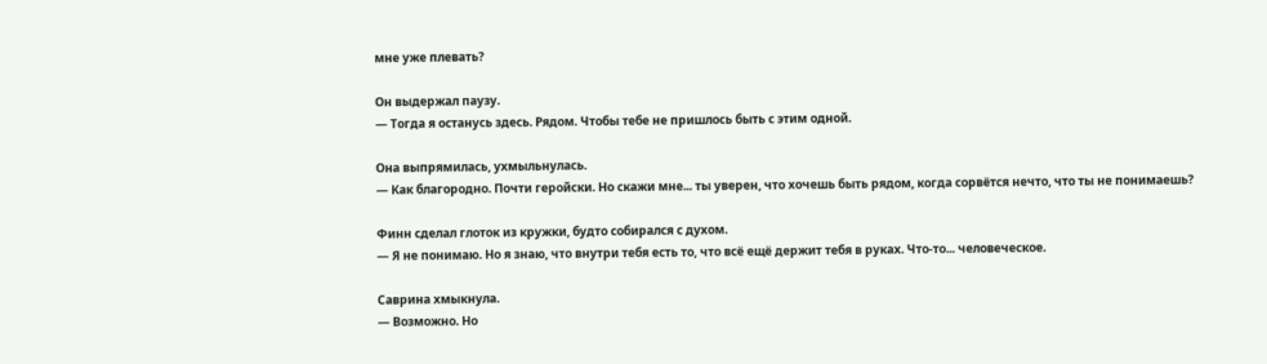мне уже плевать?

Он выдержал паузу.
— Тогда я останусь здесь. Рядом. Чтобы тебе не пришлось быть с этим одной.

Она выпрямилась, ухмыльнулась.
— Как благородно. Почти геройски. Но скажи мне... ты уверен, что хочешь быть рядом, когда сорвётся нечто, что ты не понимаешь?

Финн сделал глоток из кружки, будто собирался с духом.
— Я не понимаю. Но я знаю, что внутри тебя есть то, что всё ещё держит тебя в руках. Что-то... человеческое.

Саврина хмыкнула.
— Возможно. Но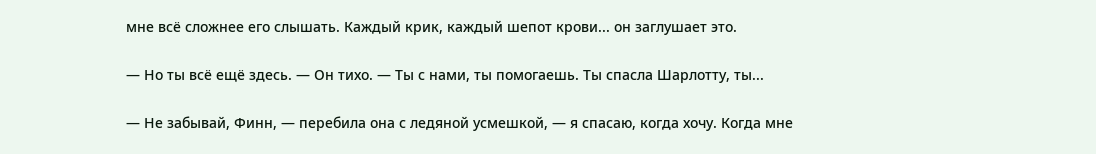мне всё сложнее его слышать. Каждый крик, каждый шепот крови... он заглушает это.

— Но ты всё ещё здесь. — Он тихо. — Ты с нами, ты помогаешь. Ты спасла Шарлотту, ты...

— Не забывай, Финн, — перебила она с ледяной усмешкой, — я спасаю, когда хочу. Когда мне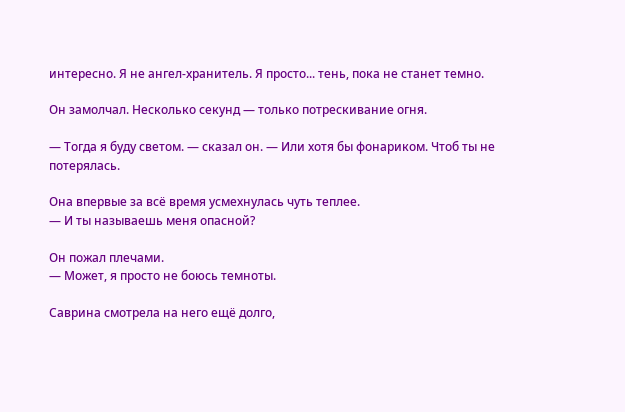интересно. Я не ангел-хранитель. Я просто... тень, пока не станет темно.

Он замолчал. Несколько секунд — только потрескивание огня.

— Тогда я буду светом. — сказал он. — Или хотя бы фонариком. Чтоб ты не потерялась.

Она впервые за всё время усмехнулась чуть теплее.
— И ты называешь меня опасной?

Он пожал плечами.
— Может, я просто не боюсь темноты.

Саврина смотрела на него ещё долго,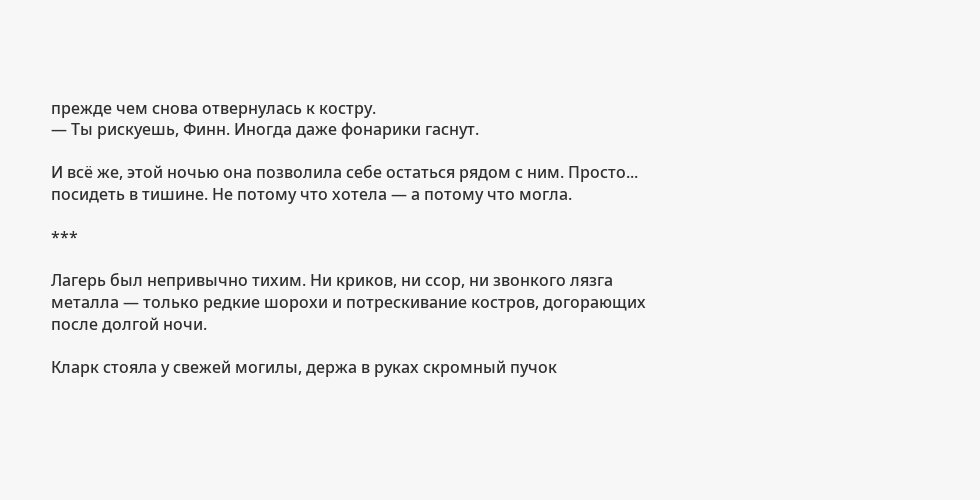прежде чем снова отвернулась к костру.
— Ты рискуешь, Финн. Иногда даже фонарики гаснут.

И всё же, этой ночью она позволила себе остаться рядом с ним. Просто... посидеть в тишине. Не потому что хотела — а потому что могла.

***

Лагерь был непривычно тихим. Ни криков, ни ссор, ни звонкого лязга металла — только редкие шорохи и потрескивание костров, догорающих после долгой ночи.

Кларк стояла у свежей могилы, держа в руках скромный пучок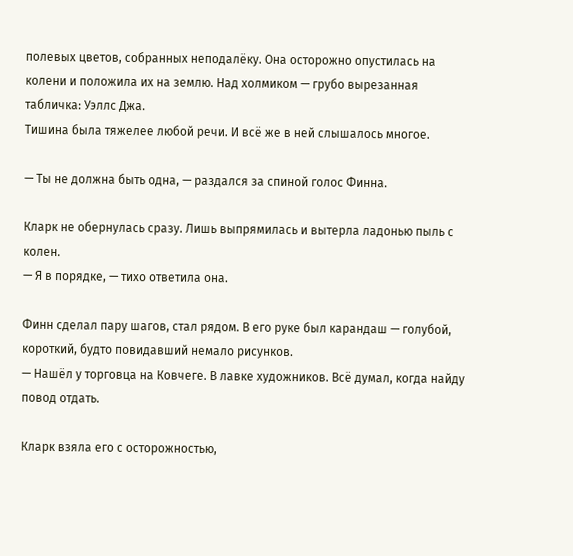полевых цветов, собранных неподалёку. Она осторожно опустилась на колени и положила их на землю. Над холмиком — грубо вырезанная табличка: Уэллс Джа.
Тишина была тяжелее любой речи. И всё же в ней слышалось многое.

— Ты не должна быть одна, — раздался за спиной голос Финна.

Кларк не обернулась сразу. Лишь выпрямилась и вытерла ладонью пыль с колен.
— Я в порядке, — тихо ответила она.

Финн сделал пару шагов, стал рядом. В его руке был карандаш — голубой, короткий, будто повидавший немало рисунков.
— Нашёл у торговца на Ковчеге. В лавке художников. Всё думал, когда найду повод отдать.

Кларк взяла его с осторожностью,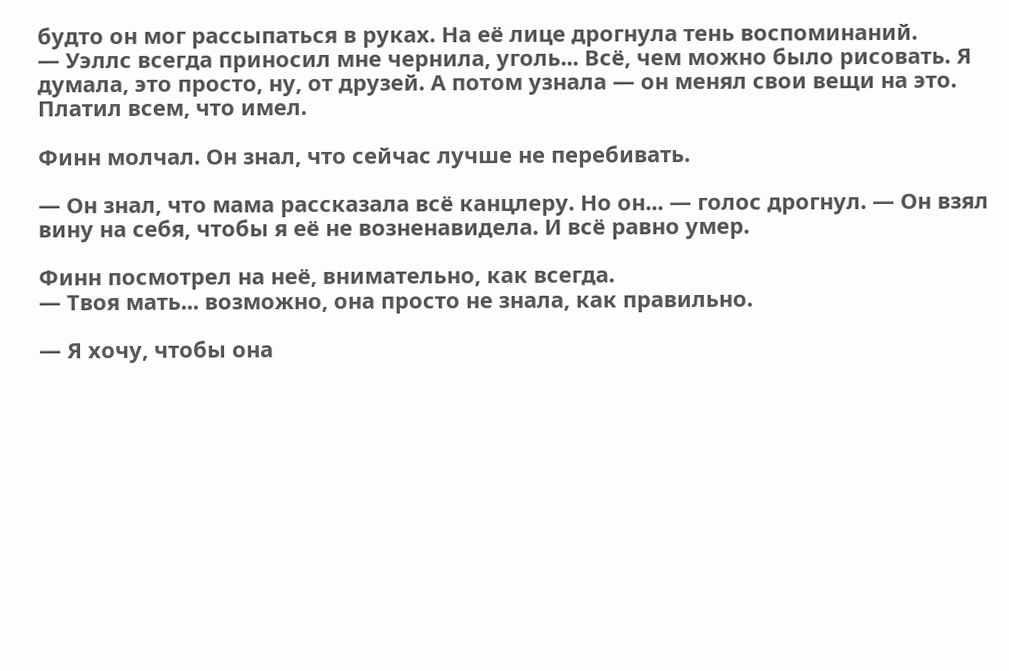будто он мог рассыпаться в руках. На её лице дрогнула тень воспоминаний.
— Уэллс всегда приносил мне чернила, уголь... Всё, чем можно было рисовать. Я думала, это просто, ну, от друзей. А потом узнала — он менял свои вещи на это. Платил всем, что имел.

Финн молчал. Он знал, что сейчас лучше не перебивать.

— Он знал, что мама рассказала всё канцлеру. Но он... — голос дрогнул. — Он взял вину на себя, чтобы я её не возненавидела. И всё равно умер.

Финн посмотрел на неё, внимательно, как всегда.
— Твоя мать... возможно, она просто не знала, как правильно.

— Я хочу, чтобы она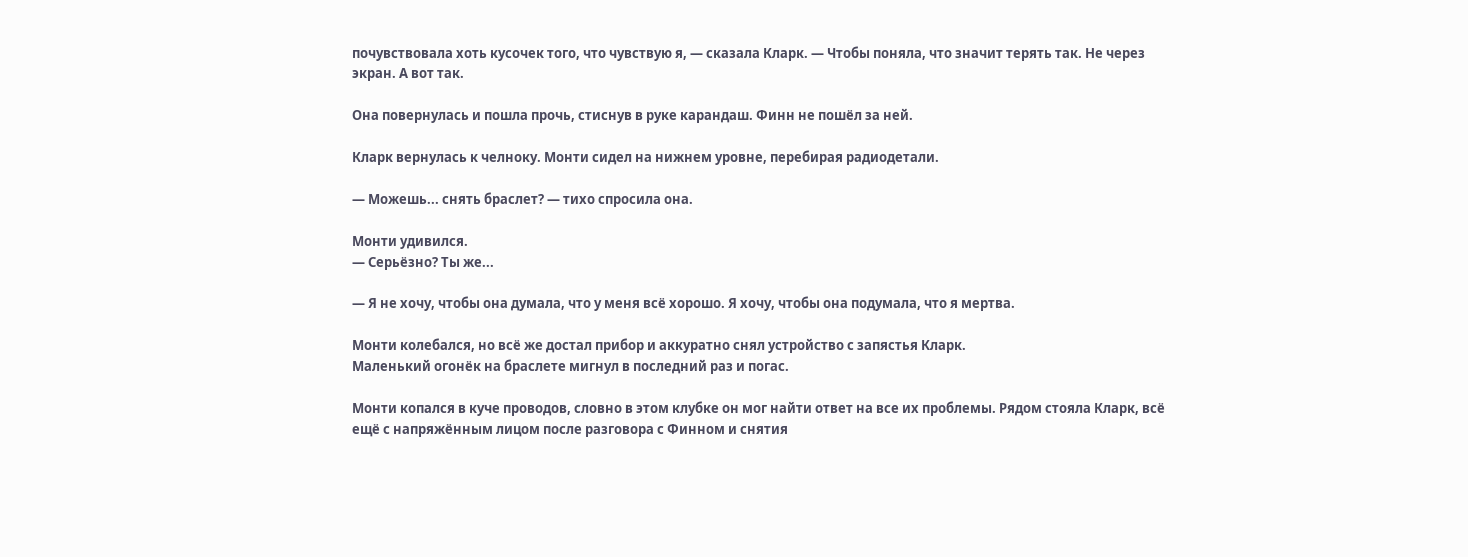почувствовала хоть кусочек того, что чувствую я, — сказала Кларк. — Чтобы поняла, что значит терять так. Не через экран. А вот так.

Она повернулась и пошла прочь, стиснув в руке карандаш. Финн не пошёл за ней.

Кларк вернулась к челноку. Монти сидел на нижнем уровне, перебирая радиодетали.

— Можешь... снять браслет? — тихо спросила она.

Монти удивился.
— Серьёзно? Ты же...

— Я не хочу, чтобы она думала, что у меня всё хорошо. Я хочу, чтобы она подумала, что я мертва.

Монти колебался, но всё же достал прибор и аккуратно снял устройство с запястья Кларк.
Маленький огонёк на браслете мигнул в последний раз и погас.

Монти копался в куче проводов, словно в этом клубке он мог найти ответ на все их проблемы. Рядом стояла Кларк, всё ещё с напряжённым лицом после разговора с Финном и снятия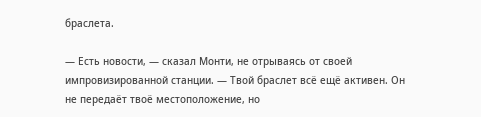браслета.

— Есть новости, — сказал Монти, не отрываясь от своей импровизированной станции. — Твой браслет всё ещё активен. Он не передаёт твоё местоположение, но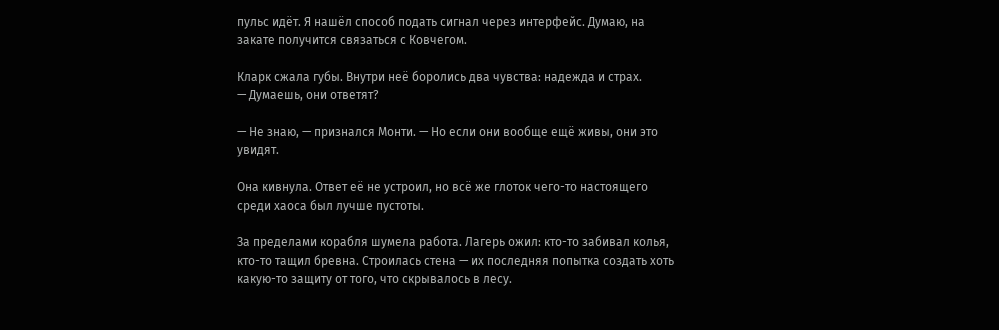пульс идёт. Я нашёл способ подать сигнал через интерфейс. Думаю, на закате получится связаться с Ковчегом.

Кларк сжала губы. Внутри неё боролись два чувства: надежда и страх.
— Думаешь, они ответят?

— Не знаю, — признался Монти. — Но если они вообще ещё живы, они это увидят.

Она кивнула. Ответ её не устроил, но всё же глоток чего-то настоящего среди хаоса был лучше пустоты.

За пределами корабля шумела работа. Лагерь ожил: кто-то забивал колья, кто-то тащил бревна. Строилась стена — их последняя попытка создать хоть какую-то защиту от того, что скрывалось в лесу.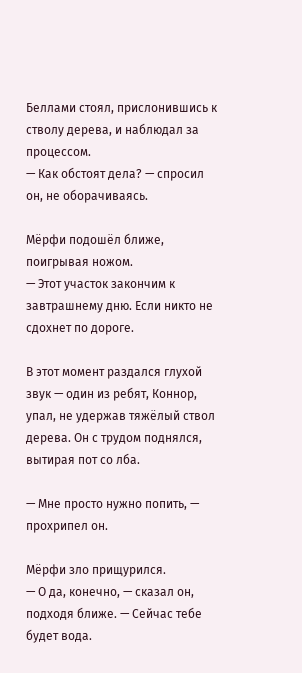Беллами стоял, прислонившись к стволу дерева, и наблюдал за процессом.
— Как обстоят дела? — спросил он, не оборачиваясь.

Мёрфи подошёл ближе, поигрывая ножом.
— Этот участок закончим к завтрашнему дню. Если никто не сдохнет по дороге.

В этот момент раздался глухой звук — один из ребят, Коннор, упал, не удержав тяжёлый ствол дерева. Он с трудом поднялся, вытирая пот со лба.

— Мне просто нужно попить, — прохрипел он.

Мёрфи зло прищурился.
— О да, конечно, — сказал он, подходя ближе. — Сейчас тебе будет вода.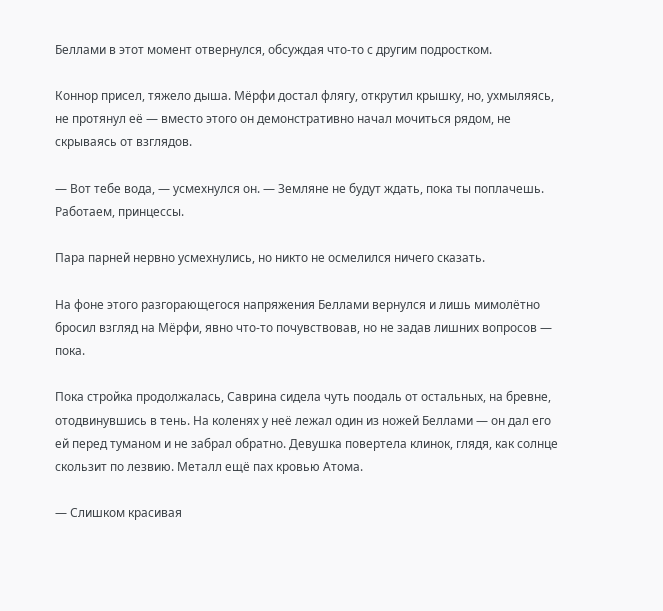Беллами в этот момент отвернулся, обсуждая что-то с другим подростком.

Коннор присел, тяжело дыша. Мёрфи достал флягу, открутил крышку, но, ухмыляясь, не протянул её — вместо этого он демонстративно начал мочиться рядом, не скрываясь от взглядов.

— Вот тебе вода, — усмехнулся он. — Земляне не будут ждать, пока ты поплачешь. Работаем, принцессы.

Пара парней нервно усмехнулись, но никто не осмелился ничего сказать.

На фоне этого разгорающегося напряжения Беллами вернулся и лишь мимолётно бросил взгляд на Мёрфи, явно что-то почувствовав, но не задав лишних вопросов — пока.

Пока стройка продолжалась, Саврина сидела чуть поодаль от остальных, на бревне, отодвинувшись в тень. На коленях у неё лежал один из ножей Беллами — он дал его ей перед туманом и не забрал обратно. Девушка повертела клинок, глядя, как солнце скользит по лезвию. Металл ещё пах кровью Атома.

— Слишком красивая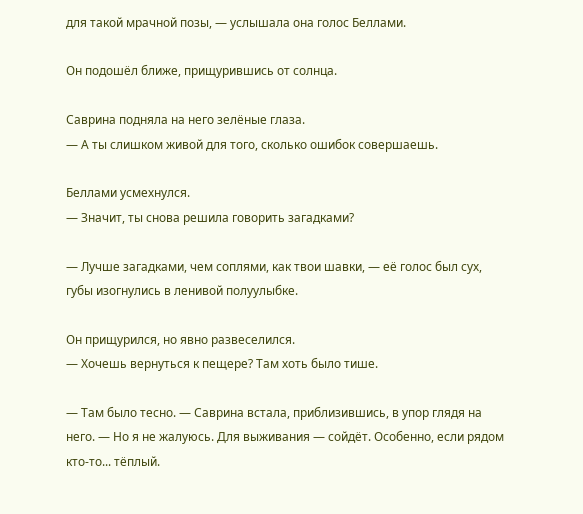для такой мрачной позы, — услышала она голос Беллами.

Он подошёл ближе, прищурившись от солнца.

Саврина подняла на него зелёные глаза.
— А ты слишком живой для того, сколько ошибок совершаешь.

Беллами усмехнулся.
— Значит, ты снова решила говорить загадками?

— Лучше загадками, чем соплями, как твои шавки, — её голос был сух, губы изогнулись в ленивой полуулыбке.

Он прищурился, но явно развеселился.
— Хочешь вернуться к пещере? Там хоть было тише.

— Там было тесно. — Саврина встала, приблизившись, в упор глядя на него. — Но я не жалуюсь. Для выживания — сойдёт. Особенно, если рядом кто-то... тёплый.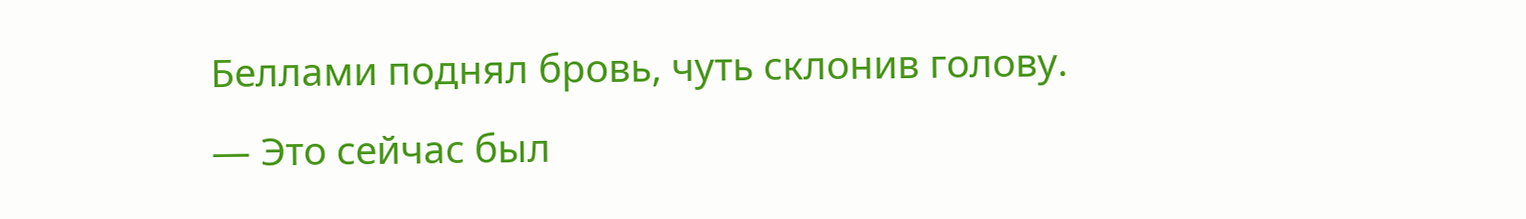Беллами поднял бровь, чуть склонив голову.
— Это сейчас был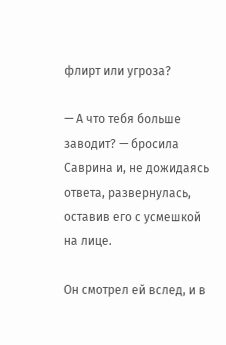флирт или угроза?

— А что тебя больше заводит? — бросила Саврина и, не дожидаясь ответа, развернулась, оставив его с усмешкой на лице.

Он смотрел ей вслед, и в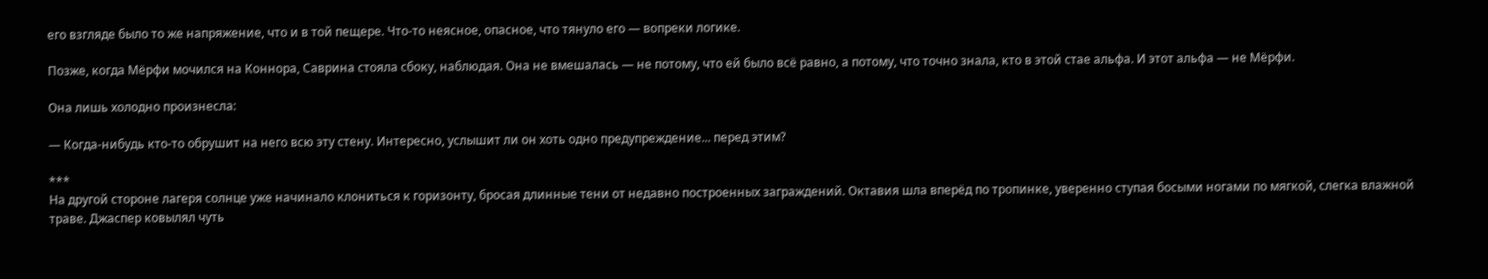его взгляде было то же напряжение, что и в той пещере. Что-то неясное, опасное, что тянуло его — вопреки логике.

Позже, когда Мёрфи мочился на Коннора, Саврина стояла сбоку, наблюдая. Она не вмешалась — не потому, что ей было всё равно, а потому, что точно знала, кто в этой стае альфа. И этот альфа — не Мёрфи.

Она лишь холодно произнесла:

— Когда-нибудь кто-то обрушит на него всю эту стену. Интересно, услышит ли он хоть одно предупреждение... перед этим?

***
На другой стороне лагеря солнце уже начинало клониться к горизонту, бросая длинные тени от недавно построенных заграждений. Октавия шла вперёд по тропинке, уверенно ступая босыми ногами по мягкой, слегка влажной траве. Джаспер ковылял чуть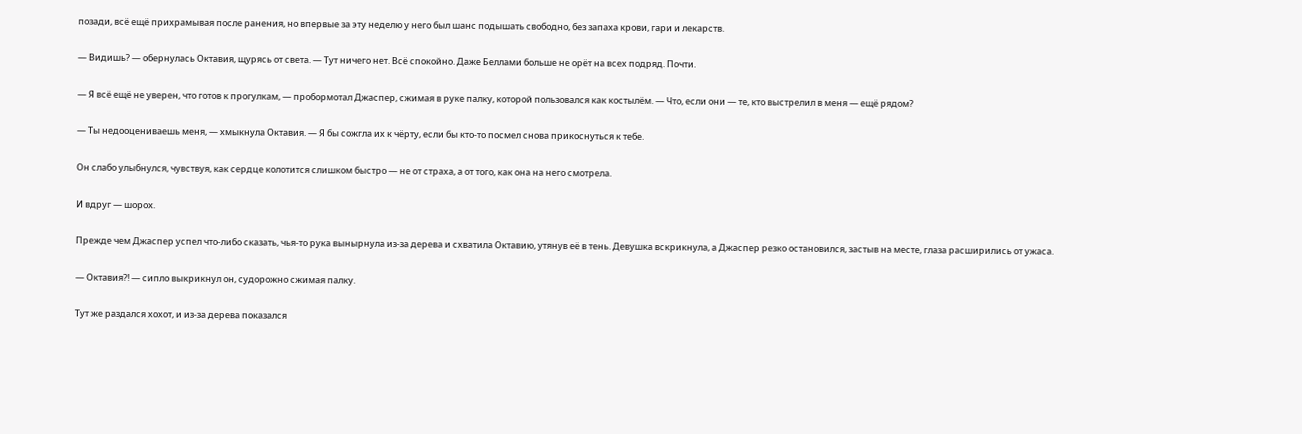позади, всё ещё прихрамывая после ранения, но впервые за эту неделю у него был шанс подышать свободно, без запаха крови, гари и лекарств.

— Видишь? — обернулась Октавия, щурясь от света. — Тут ничего нет. Всё спокойно. Даже Беллами больше не орёт на всех подряд. Почти.

— Я всё ещё не уверен, что готов к прогулкам, — пробормотал Джаспер, сжимая в руке палку, которой пользовался как костылём. — Что, если они — те, кто выстрелил в меня — ещё рядом?

— Ты недооцениваешь меня, — хмыкнула Октавия. — Я бы сожгла их к чёрту, если бы кто-то посмел снова прикоснуться к тебе.

Он слабо улыбнулся, чувствуя, как сердце колотится слишком быстро — не от страха, а от того, как она на него смотрела.

И вдруг — шорох.

Прежде чем Джаспер успел что-либо сказать, чья-то рука вынырнула из-за дерева и схватила Октавию, утянув её в тень. Девушка вскрикнула, а Джаспер резко остановился, застыв на месте, глаза расширились от ужаса.

— Октавия?! — сипло выкрикнул он, судорожно сжимая палку.

Тут же раздался хохот, и из-за дерева показался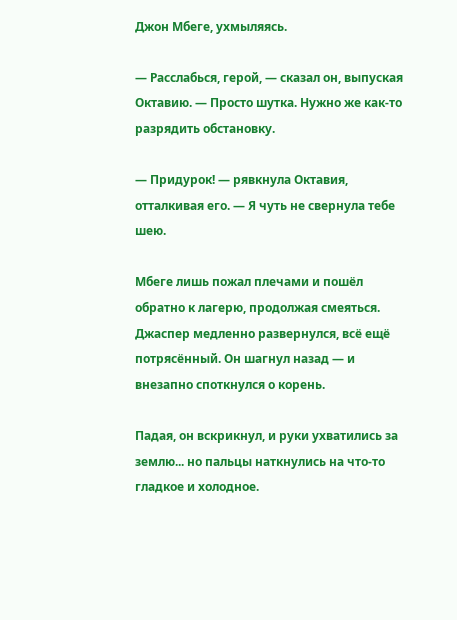Джон Мбеге, ухмыляясь.

— Расслабься, герой, — сказал он, выпуская Октавию. — Просто шутка. Нужно же как-то разрядить обстановку.

— Придурок! — рявкнула Октавия, отталкивая его. — Я чуть не свернула тебе шею.

Мбеге лишь пожал плечами и пошёл обратно к лагерю, продолжая смеяться. Джаспер медленно развернулся, всё ещё потрясённый. Он шагнул назад — и внезапно споткнулся о корень.

Падая, он вскрикнул, и руки ухватились за землю... но пальцы наткнулись на что-то гладкое и холодное.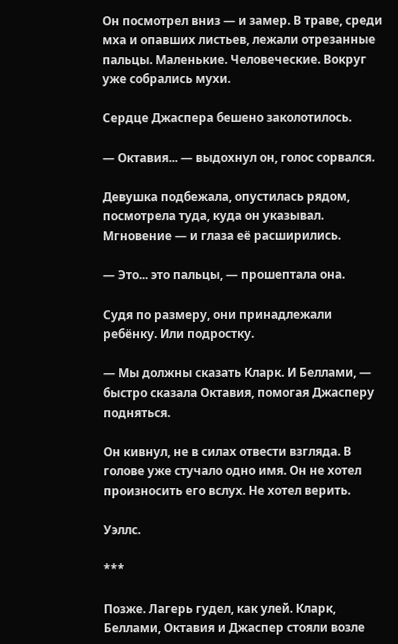Он посмотрел вниз — и замер. В траве, среди мха и опавших листьев, лежали отрезанные пальцы. Маленькие. Человеческие. Вокруг уже собрались мухи.

Сердце Джаспера бешено заколотилось.

— Октавия... — выдохнул он, голос сорвался.

Девушка подбежала, опустилась рядом, посмотрела туда, куда он указывал. Мгновение — и глаза её расширились.

— Это... это пальцы, — прошептала она.

Судя по размеру, они принадлежали ребёнку. Или подростку.

— Мы должны сказать Кларк. И Беллами, — быстро сказала Октавия, помогая Джасперу подняться.

Он кивнул, не в силах отвести взгляда. В голове уже стучало одно имя. Он не хотел произносить его вслух. Не хотел верить.

Уэллс.

***

Позже. Лагерь гудел, как улей. Кларк, Беллами, Октавия и Джаспер стояли возле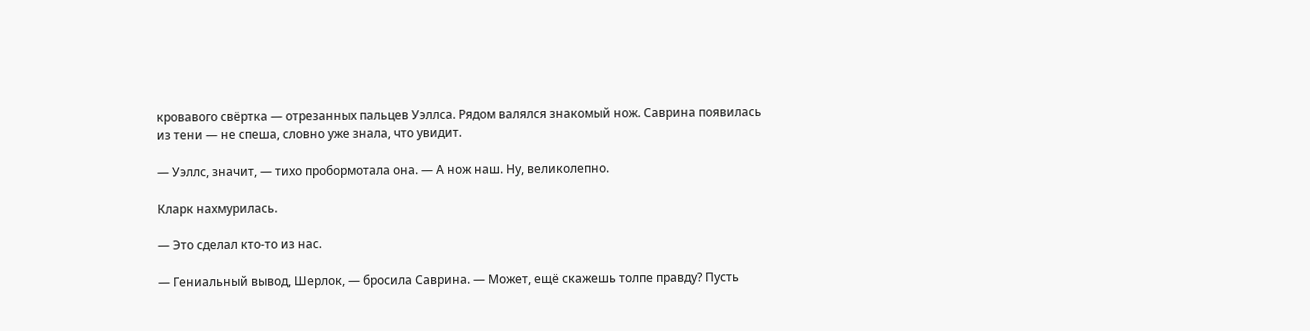кровавого свёртка — отрезанных пальцев Уэллса. Рядом валялся знакомый нож. Саврина появилась из тени — не спеша, словно уже знала, что увидит.

— Уэллс, значит, — тихо пробормотала она. — А нож наш. Ну, великолепно.

Кларк нахмурилась.

— Это сделал кто-то из нас.

— Гениальный вывод, Шерлок, — бросила Саврина. — Может, ещё скажешь толпе правду? Пусть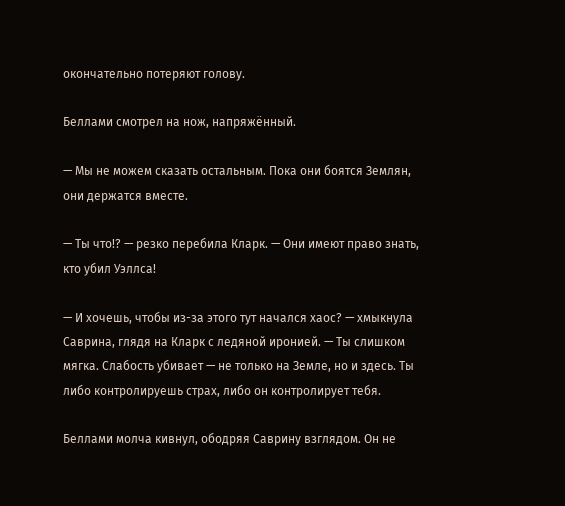окончательно потеряют голову.

Беллами смотрел на нож, напряжённый.

— Мы не можем сказать остальным. Пока они боятся Землян, они держатся вместе.

— Ты что!? — резко перебила Кларк. — Они имеют право знать, кто убил Уэллса!

— И хочешь, чтобы из-за этого тут начался хаос? — хмыкнула Саврина, глядя на Кларк с ледяной иронией. — Ты слишком мягка. Слабость убивает — не только на Земле, но и здесь. Ты либо контролируешь страх, либо он контролирует тебя.

Беллами молча кивнул, ободряя Саврину взглядом. Он не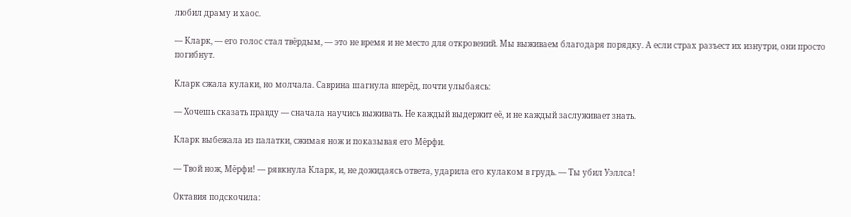любил драму и хаос.

— Кларк, — его голос стал твёрдым, — это не время и не место для откровений. Мы выживаем благодаря порядку. А если страх разъест их изнутри, они просто погибнут.

Кларк сжала кулаки, но молчала. Саврина шагнула вперёд, почти улыбаясь:

— Хочешь сказать правду — сначала научись выживать. Не каждый выдержит её, и не каждый заслуживает знать.

Кларк выбежала из палатки, сжимая нож и показывая его Мёрфи.

— Твой нож, Мёрфи! — рявкнула Кларк, и, не дожидаясь ответа, ударила его кулаком в грудь. — Ты убил Уэллса!

Октавия подскочила: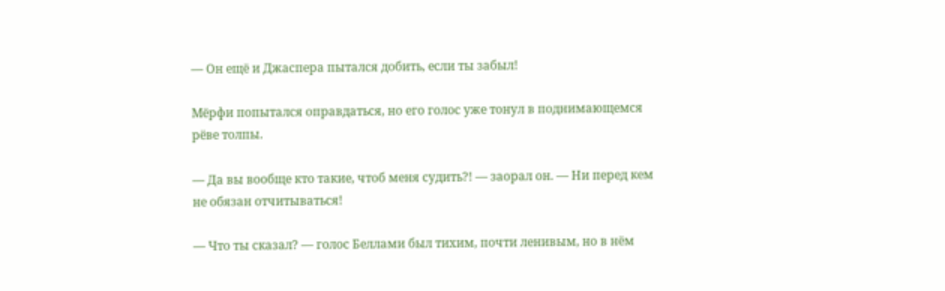— Он ещё и Джаспера пытался добить, если ты забыл!

Мёрфи попытался оправдаться, но его голос уже тонул в поднимающемся рёве толпы.

— Да вы вообще кто такие, чтоб меня судить?! — заорал он. — Ни перед кем не обязан отчитываться!

— Что ты сказал? — голос Беллами был тихим, почти ленивым, но в нём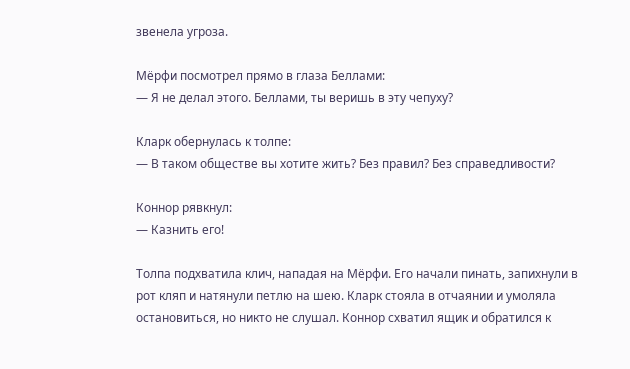звенела угроза.

Мёрфи посмотрел прямо в глаза Беллами:
— Я не делал этого. Беллами, ты веришь в эту чепуху?

Кларк обернулась к толпе:
— В таком обществе вы хотите жить? Без правил? Без справедливости?

Коннор рявкнул:
— Казнить его!

Толпа подхватила клич, нападая на Мёрфи. Его начали пинать, запихнули в рот кляп и натянули петлю на шею. Кларк стояла в отчаянии и умоляла остановиться, но никто не слушал. Коннор схватил ящик и обратился к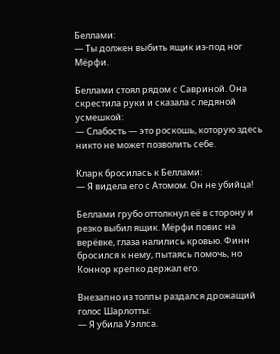Беллами:
— Ты должен выбить ящик из-под ног Мёрфи.

Беллами стоял рядом с Савриной. Она скрестила руки и сказала с ледяной усмешкой:
— Слабость — это роскошь, которую здесь никто не может позволить себе.

Кларк бросилась к Беллами:
— Я видела его с Атомом. Он не убийца!

Беллами грубо оттолкнул её в сторону и резко выбил ящик. Мёрфи повис на верёвке, глаза налились кровью. Финн бросился к нему, пытаясь помочь, но Коннор крепко держал его.

Внезапно из толпы раздался дрожащий голос Шарлотты:
— Я убила Уэллса.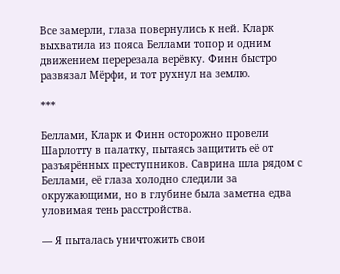Все замерли, глаза повернулись к ней. Кларк выхватила из пояса Беллами топор и одним движением перерезала верёвку. Финн быстро развязал Мёрфи, и тот рухнул на землю.

***

Беллами, Кларк и Финн осторожно провели Шарлотту в палатку, пытаясь защитить её от разъярённых преступников. Саврина шла рядом с Беллами, её глаза холодно следили за окружающими, но в глубине была заметна едва уловимая тень расстройства.

— Я пыталась уничтожить свои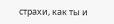страхи, как ты и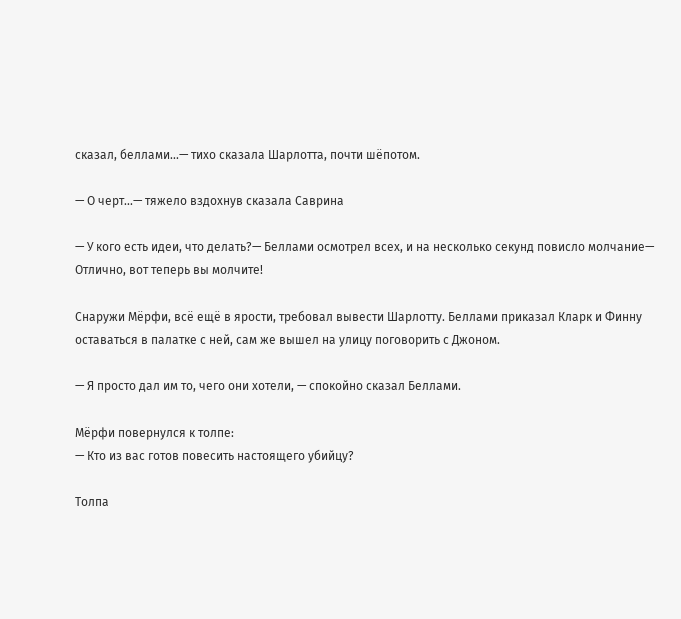сказал, беллами...— тихо сказала Шарлотта, почти шёпотом.

— О черт...— тяжело вздохнув сказала Саврина

— У кого есть идеи, что делать?— Беллами осмотрел всех, и на несколько секунд повисло молчание— Отлично, вот теперь вы молчите!

Снаружи Мёрфи, всё ещё в ярости, требовал вывести Шарлотту. Беллами приказал Кларк и Финну оставаться в палатке с ней, сам же вышел на улицу поговорить с Джоном.

— Я просто дал им то, чего они хотели, — спокойно сказал Беллами.

Мёрфи повернулся к толпе:
— Кто из вас готов повесить настоящего убийцу?

Толпа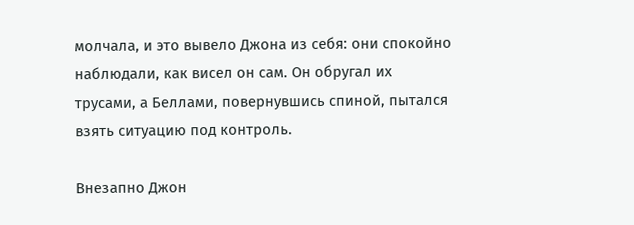молчала, и это вывело Джона из себя: они спокойно наблюдали, как висел он сам. Он обругал их трусами, а Беллами, повернувшись спиной, пытался взять ситуацию под контроль.

Внезапно Джон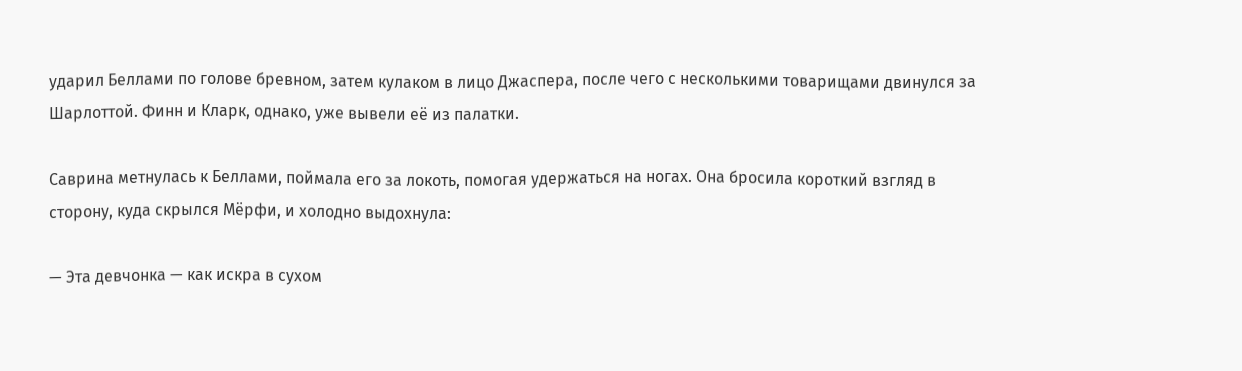ударил Беллами по голове бревном, затем кулаком в лицо Джаспера, после чего с несколькими товарищами двинулся за Шарлоттой. Финн и Кларк, однако, уже вывели её из палатки.

Саврина метнулась к Беллами, поймала его за локоть, помогая удержаться на ногах. Она бросила короткий взгляд в сторону, куда скрылся Мёрфи, и холодно выдохнула:

— Эта девчонка — как искра в сухом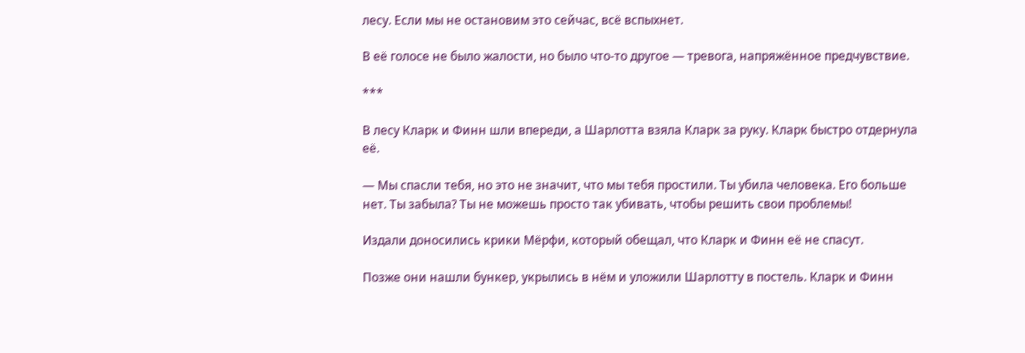лесу. Если мы не остановим это сейчас, всё вспыхнет.

В её голосе не было жалости, но было что-то другое — тревога, напряжённое предчувствие.

***

В лесу Кларк и Финн шли впереди, а Шарлотта взяла Кларк за руку. Кларк быстро отдернула её.

— Мы спасли тебя, но это не значит, что мы тебя простили. Ты убила человека. Его больше нет. Ты забыла? Ты не можешь просто так убивать, чтобы решить свои проблемы!

Издали доносились крики Мёрфи, который обещал, что Кларк и Финн её не спасут.

Позже они нашли бункер, укрылись в нём и уложили Шарлотту в постель. Кларк и Финн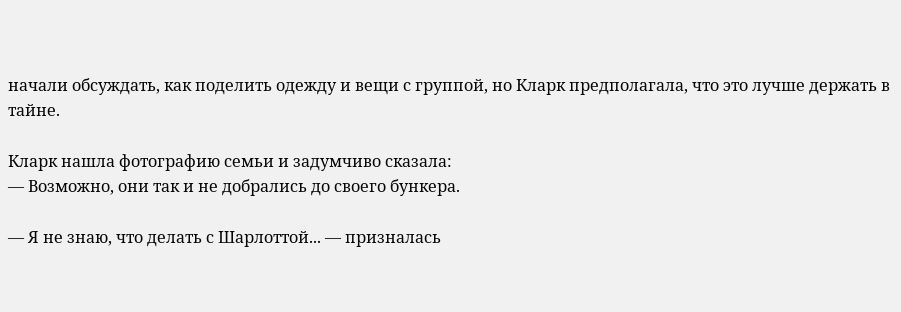начали обсуждать, как поделить одежду и вещи с группой, но Кларк предполагала, что это лучше держать в тайне.

Кларк нашла фотографию семьи и задумчиво сказала:
— Возможно, они так и не добрались до своего бункера.

— Я не знаю, что делать с Шарлоттой... — призналась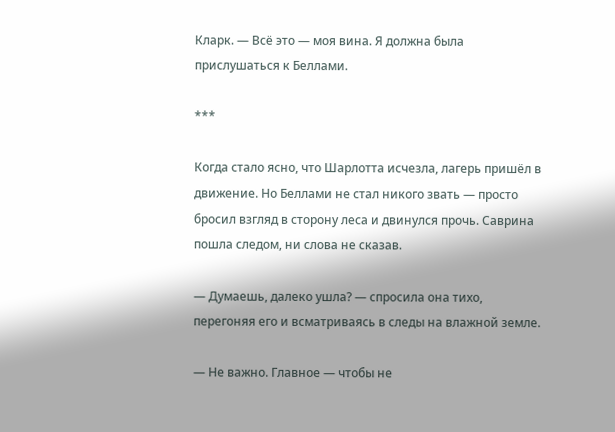Кларк. — Всё это — моя вина. Я должна была прислушаться к Беллами.

***

Когда стало ясно, что Шарлотта исчезла, лагерь пришёл в движение. Но Беллами не стал никого звать — просто бросил взгляд в сторону леса и двинулся прочь. Саврина пошла следом, ни слова не сказав.

— Думаешь, далеко ушла? — спросила она тихо, перегоняя его и всматриваясь в следы на влажной земле.

— Не важно. Главное — чтобы не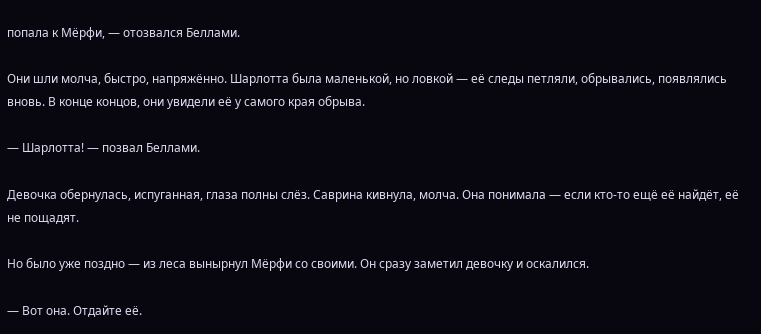попала к Мёрфи, — отозвался Беллами.

Они шли молча, быстро, напряжённо. Шарлотта была маленькой, но ловкой — её следы петляли, обрывались, появлялись вновь. В конце концов, они увидели её у самого края обрыва.

— Шарлотта! — позвал Беллами.

Девочка обернулась, испуганная, глаза полны слёз. Саврина кивнула, молча. Она понимала — если кто-то ещё её найдёт, её не пощадят.

Но было уже поздно — из леса вынырнул Мёрфи со своими. Он сразу заметил девочку и оскалился.

— Вот она. Отдайте её.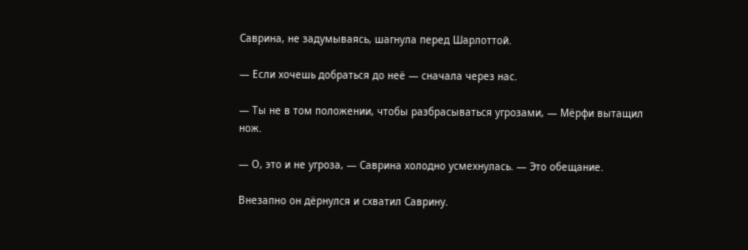Саврина, не задумываясь, шагнула перед Шарлоттой.

— Если хочешь добраться до неё — сначала через нас.

— Ты не в том положении, чтобы разбрасываться угрозами, — Мёрфи вытащил нож.

— О, это и не угроза, — Саврина холодно усмехнулась. — Это обещание.

Внезапно он дёрнулся и схватил Саврину.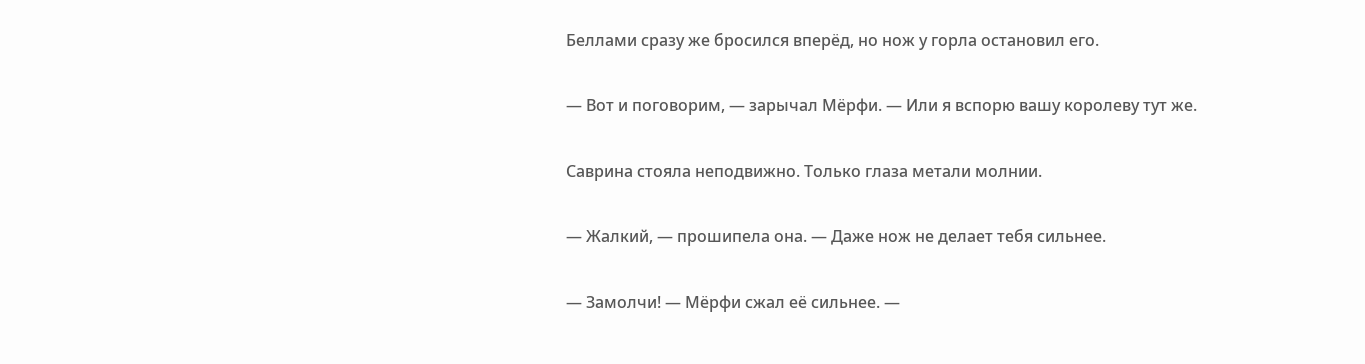Беллами сразу же бросился вперёд, но нож у горла остановил его.

— Вот и поговорим, — зарычал Мёрфи. — Или я вспорю вашу королеву тут же.

Саврина стояла неподвижно. Только глаза метали молнии.

— Жалкий, — прошипела она. — Даже нож не делает тебя сильнее.

— Замолчи! — Мёрфи сжал её сильнее. —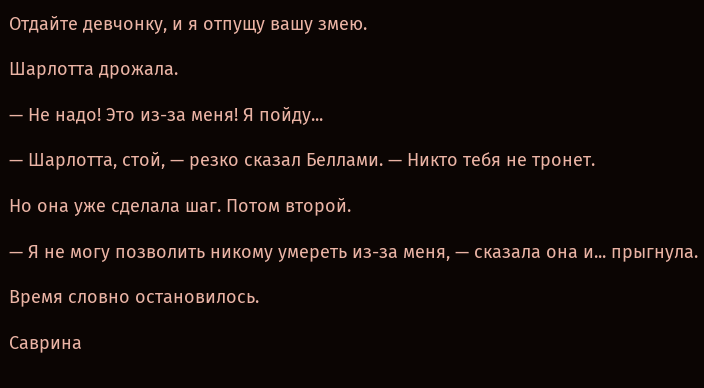Отдайте девчонку, и я отпущу вашу змею.

Шарлотта дрожала.

— Не надо! Это из-за меня! Я пойду...

— Шарлотта, стой, — резко сказал Беллами. — Никто тебя не тронет.

Но она уже сделала шаг. Потом второй.

— Я не могу позволить никому умереть из-за меня, — сказала она и... прыгнула.

Время словно остановилось.

Саврина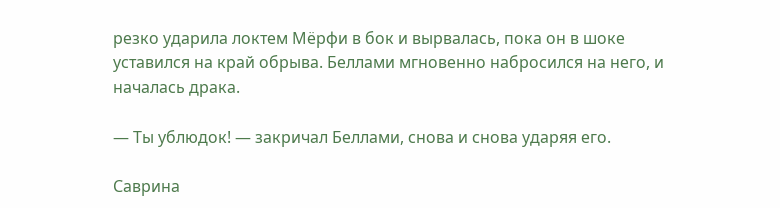резко ударила локтем Мёрфи в бок и вырвалась, пока он в шоке уставился на край обрыва. Беллами мгновенно набросился на него, и началась драка.

— Ты ублюдок! — закричал Беллами, снова и снова ударяя его.

Саврина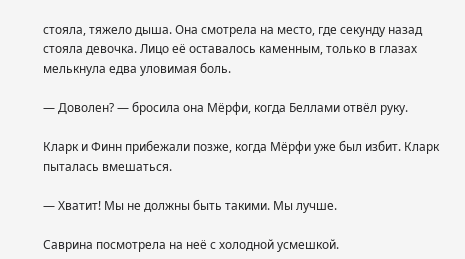стояла, тяжело дыша. Она смотрела на место, где секунду назад стояла девочка. Лицо её оставалось каменным, только в глазах мелькнула едва уловимая боль.

— Доволен? — бросила она Мёрфи, когда Беллами отвёл руку.

Кларк и Финн прибежали позже, когда Мёрфи уже был избит. Кларк пыталась вмешаться.

— Хватит! Мы не должны быть такими. Мы лучше.

Саврина посмотрела на неё с холодной усмешкой.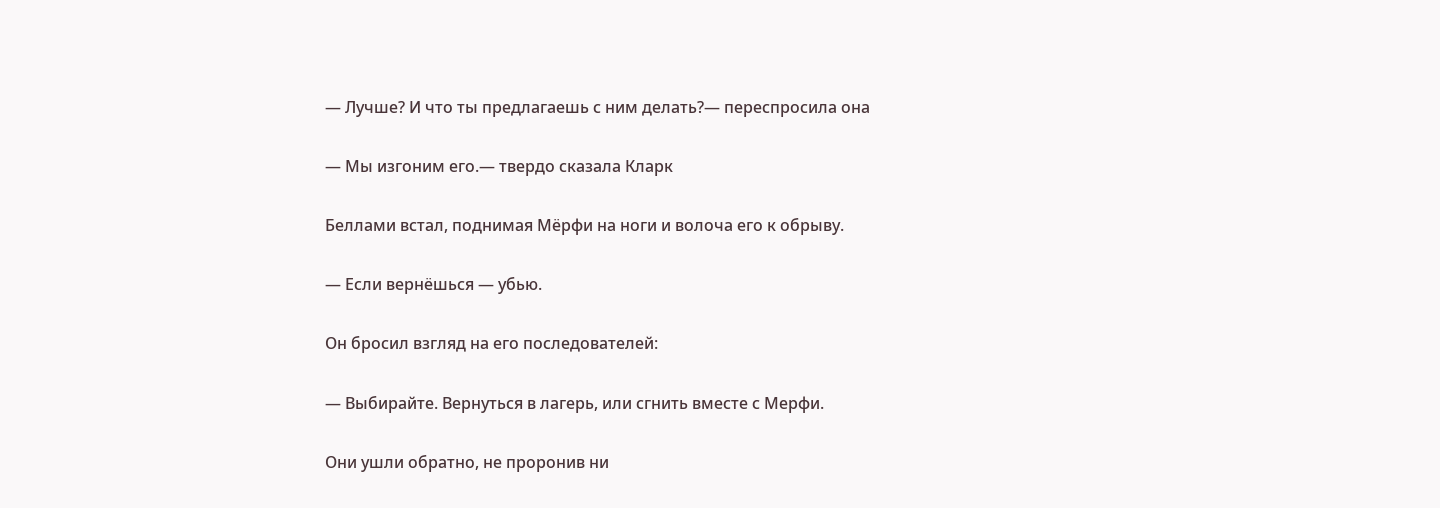— Лучше? И что ты предлагаешь с ним делать?— переспросила она

— Мы изгоним его.— твердо сказала Кларк

Беллами встал, поднимая Мёрфи на ноги и волоча его к обрыву.

— Если вернёшься — убью.

Он бросил взгляд на его последователей:

— Выбирайте. Вернуться в лагерь, или сгнить вместе с Мерфи.

Они ушли обратно, не проронив ни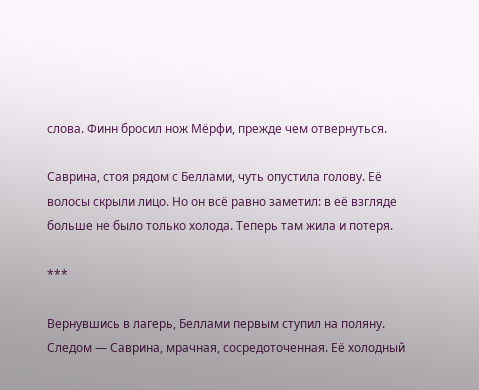слова. Финн бросил нож Мёрфи, прежде чем отвернуться.

Саврина, стоя рядом с Беллами, чуть опустила голову. Её волосы скрыли лицо. Но он всё равно заметил: в её взгляде больше не было только холода. Теперь там жила и потеря.

***

Вернувшись в лагерь, Беллами первым ступил на поляну. Следом — Саврина, мрачная, сосредоточенная. Её холодный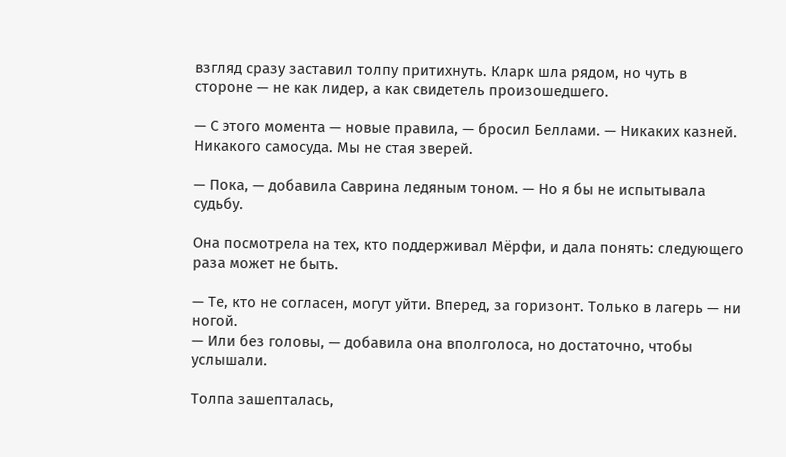взгляд сразу заставил толпу притихнуть. Кларк шла рядом, но чуть в стороне — не как лидер, а как свидетель произошедшего.

— С этого момента — новые правила, — бросил Беллами. — Никаких казней. Никакого самосуда. Мы не стая зверей.

— Пока, — добавила Саврина ледяным тоном. — Но я бы не испытывала судьбу.

Она посмотрела на тех, кто поддерживал Мёрфи, и дала понять: следующего раза может не быть.

— Те, кто не согласен, могут уйти. Вперед, за горизонт. Только в лагерь — ни ногой.
— Или без головы, — добавила она вполголоса, но достаточно, чтобы услышали.

Толпа зашепталась,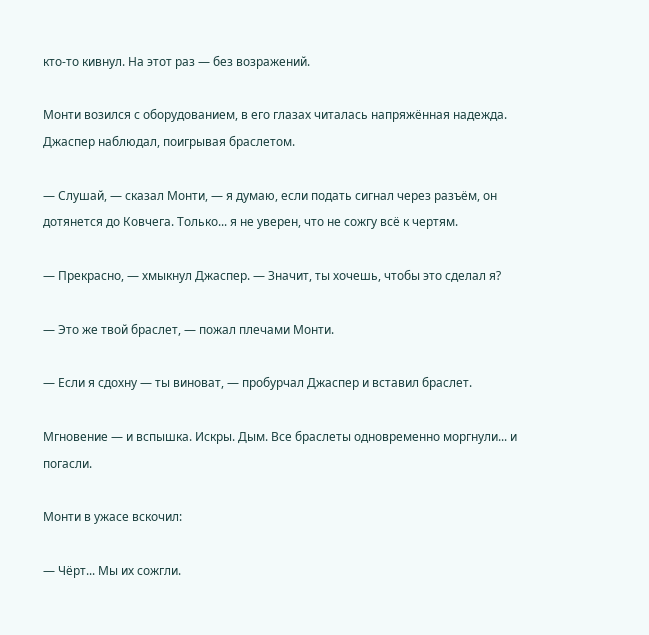кто-то кивнул. На этот раз — без возражений.

Монти возился с оборудованием, в его глазах читалась напряжённая надежда. Джаспер наблюдал, поигрывая браслетом.

— Слушай, — сказал Монти, — я думаю, если подать сигнал через разъём, он дотянется до Ковчега. Только... я не уверен, что не сожгу всё к чертям.

— Прекрасно, — хмыкнул Джаспер. — Значит, ты хочешь, чтобы это сделал я?

— Это же твой браслет, — пожал плечами Монти.

— Если я сдохну — ты виноват, — пробурчал Джаспер и вставил браслет.

Мгновение — и вспышка. Искры. Дым. Все браслеты одновременно моргнули... и погасли.

Монти в ужасе вскочил:

— Чёрт... Мы их сожгли.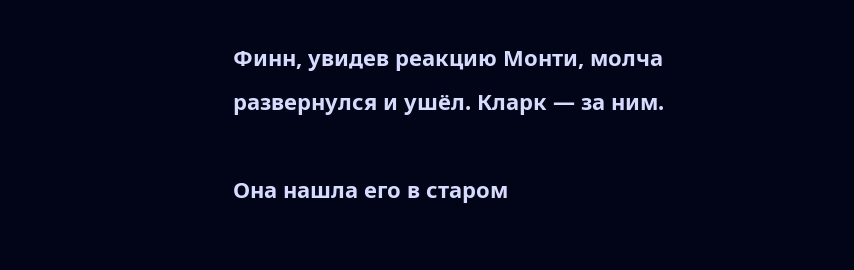Финн, увидев реакцию Монти, молча развернулся и ушёл. Кларк — за ним.

Она нашла его в старом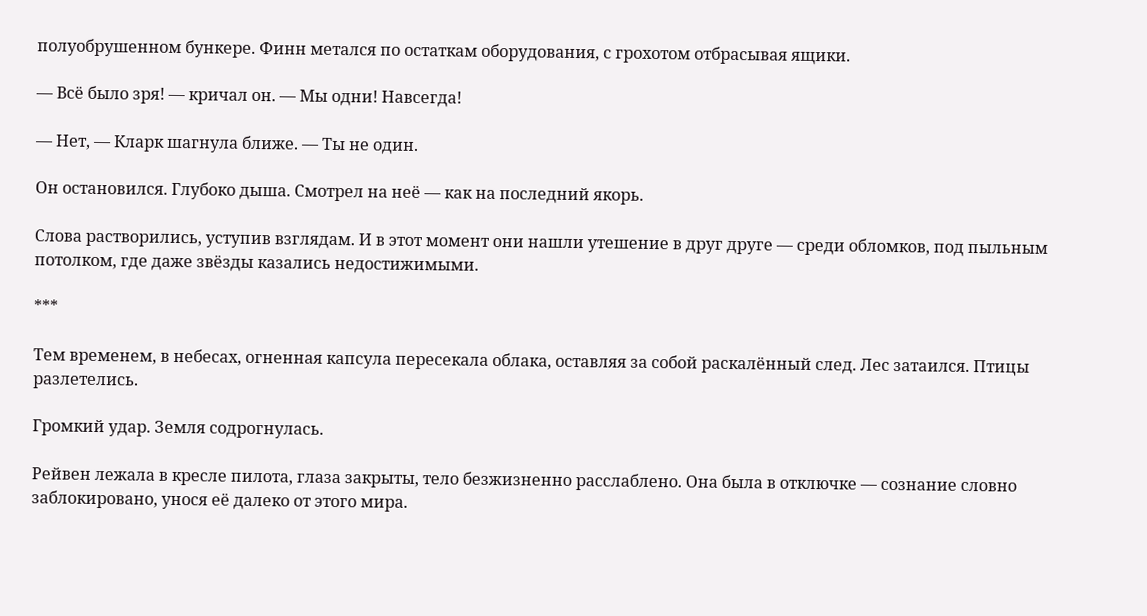полуобрушенном бункере. Финн метался по остаткам оборудования, с грохотом отбрасывая ящики.

— Всё было зря! — кричал он. — Мы одни! Навсегда!

— Нет, — Кларк шагнула ближе. — Ты не один.

Он остановился. Глубоко дыша. Смотрел на неё — как на последний якорь.

Слова растворились, уступив взглядам. И в этот момент они нашли утешение в друг друге — среди обломков, под пыльным потолком, где даже звёзды казались недостижимыми.

***

Тем временем, в небесах, огненная капсула пересекала облака, оставляя за собой раскалённый след. Лес затаился. Птицы разлетелись.

Громкий удар. Земля содрогнулась.

Рейвен лежала в кресле пилота, глаза закрыты, тело безжизненно расслаблено. Она была в отключке — сознание словно заблокировано, унося её далеко от этого мира.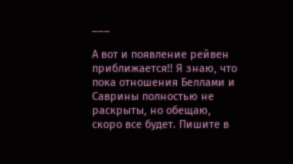___

А вот и появление рейвен приближается!! Я знаю, что пока отношения Беллами и Саврины полностью не раскрыты, но обещаю, скоро все будет. Пишите в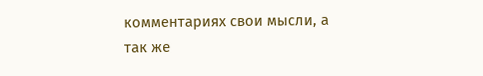комментариях свои мысли, а так же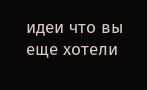идеи что вы еще хотели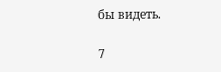бы видеть.

7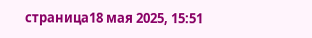страница18 мая 2025, 15:51